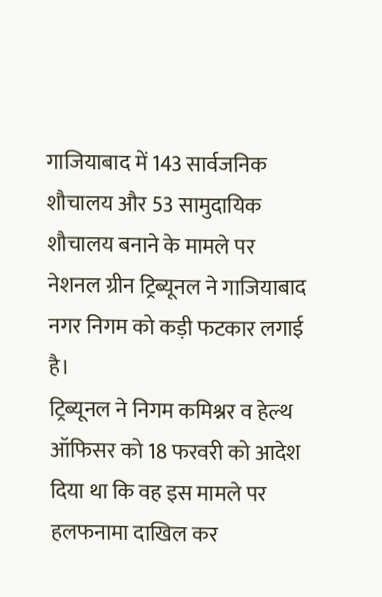गाजियाबाद में 143 सार्वजनिक शौचालय और 53 सामुदायिक शौचालय बनाने के मामले पर नेशनल ग्रीन ट्रिब्यूनल ने गाजियाबाद नगर निगम को कड़ी फटकार लगाई है।
ट्रिब्यूनल ने निगम कमिश्नर व हेल्थ ऑफिसर को 18 फरवरी को आदेश दिया था कि वह इस मामले पर हलफनामा दाखिल कर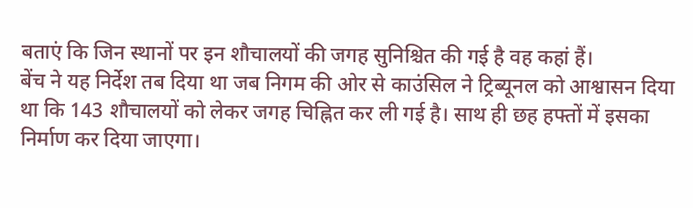बताएं कि जिन स्थानों पर इन शौचालयों की जगह सुनिश्चित की गई है वह कहां हैं।
बेंच ने यह निर्देश तब दिया था जब निगम की ओर से काउंसिल ने ट्रिब्यूनल को आश्वासन दिया था कि 143 शौचालयों को लेकर जगह चिह्नित कर ली गई है। साथ ही छह हफ्तों में इसका निर्माण कर दिया जाएगा।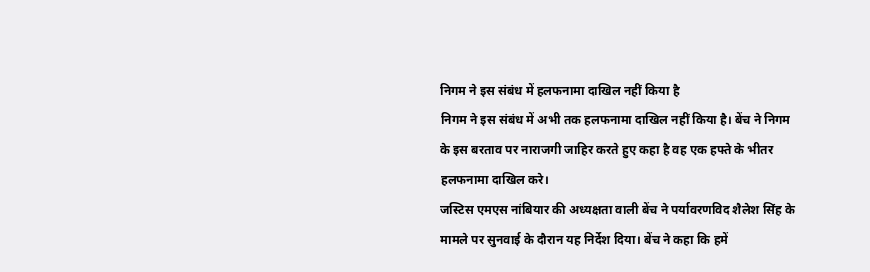निगम ने इस संबंध में हलफनामा दाखिल नहीं किया है
निगम ने इस संबंध में अभी तक हलफनामा दाखिल नहीं किया है। बेंच ने निगम के इस बरताव पर नाराजगी जाहिर करते हुए कहा है वह एक हफ्ते के भीतर हलफनामा दाखिल करे।
जस्टिस एमएस नांबियार की अध्यक्षता वाली बेंच ने पर्यावरणविद शैलेश सिंह के मामले पर सुनवाई के दौरान यह निर्देश दिया। बेंच ने कहा कि हमें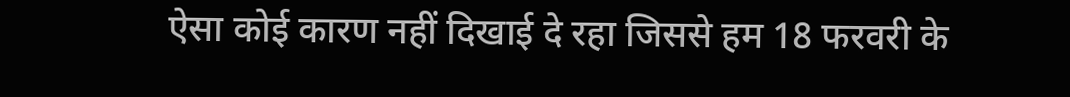ऐसा कोई कारण नहीं दिखाई दे रहा जिससे हम 18 फरवरी के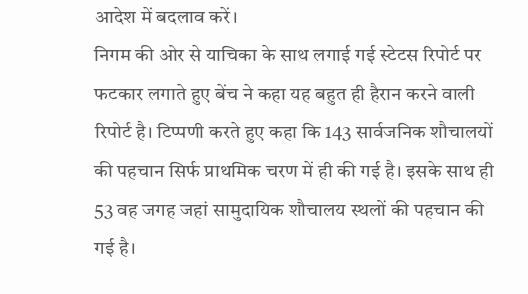आदेश में बदलाव करें।
निगम की ओर से याचिका के साथ लगाई गई स्टेटस रिपोर्ट पर फटकार लगाते हुए बेंच ने कहा यह बहुत ही हैरान करने वाली रिपोर्ट है। टिप्पणी करते हुए कहा कि 143 सार्वजनिक शौचालयों की पहचान सिर्फ प्राथमिक चरण में ही की गई है। इसके साथ ही 53 वह जगह जहां सामुदायिक शौचालय स्थलों की पहचान की गई है।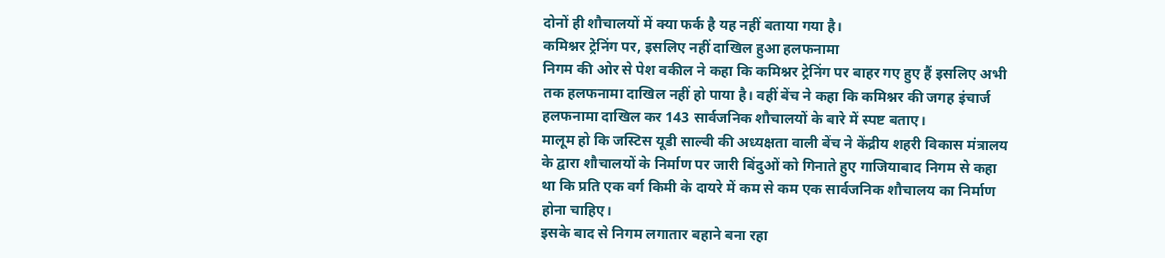दोनों ही शौचालयों में क्या फर्क है यह नहीं बताया गया है।
कमिश्नर ट्रेनिंग पर, इसलिए नहीं दाखिल हुआ हलफनामा
निगम की ओर से पेश वकील ने कहा कि कमिश्नर ट्रेनिंग पर बाहर गए हुए हैं इसलिए अभी तक हलफनामा दाखिल नहीं हो पाया है। वहीं बेंच ने कहा कि कमिश्नर की जगह इंचार्ज हलफनामा दाखिल कर 143 सार्वजनिक शौचालयों के बारे में स्पष्ट बताए।
मालूम हो कि जस्टिस यूडी साल्वी की अध्यक्षता वाली बेंच ने केंद्रीय शहरी विकास मंत्रालय के द्वारा शौचालयों के निर्माण पर जारी बिंदुओं को गिनाते हुए गाजियाबाद निगम से कहा था कि प्रति एक वर्ग किमी के दायरे में कम से कम एक सार्वजनिक शौचालय का निर्माण होना चाहिए।
इसके बाद से निगम लगातार बहाने बना रहा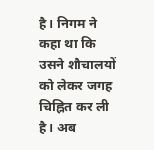है। निगम ने कहा था कि उसने शौचालयों को लेकर जगह चिह्नित कर ली है। अब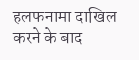हलफनामा दाखिल करने के बाद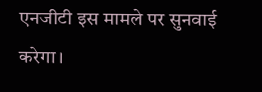एनजीटी इस मामले पर सुनवाई करेगा।